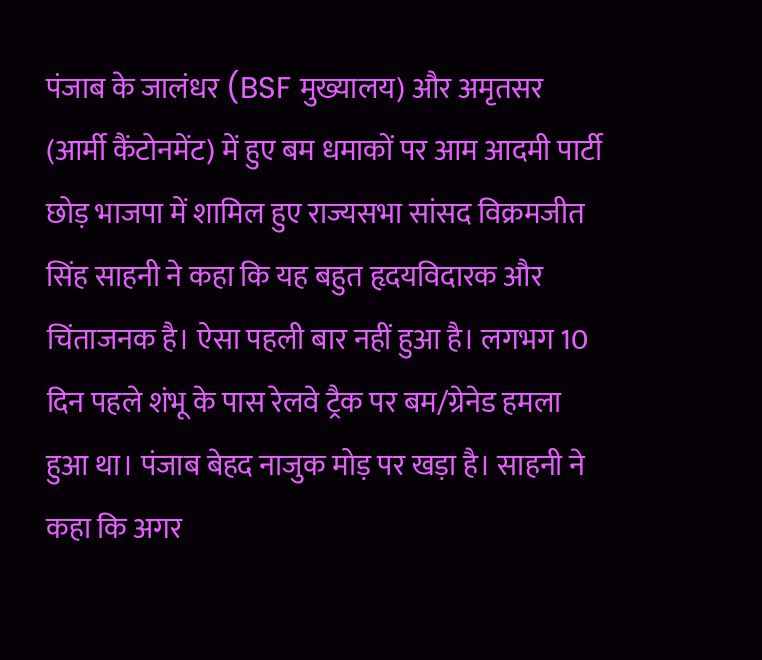पंजाब के जालंधर (BSF मुख्यालय) और अमृतसर (आर्मी कैंटोनमेंट) में हुए बम धमाकों पर आम आदमी पार्टी छोड़ भाजपा में शामिल हुए राज्यसभा सांसद विक्रमजीत सिंह साहनी ने कहा कि यह बहुत हृदयविदारक और चिंताजनक है। ऐसा पहली बार नहीं हुआ है। लगभग 10 दिन पहले शंभू के पास रेलवे ट्रैक पर बम/ग्रेनेड हमला हुआ था। पंजाब बेहद नाजुक मोड़ पर खड़ा है। साहनी ने कहा कि अगर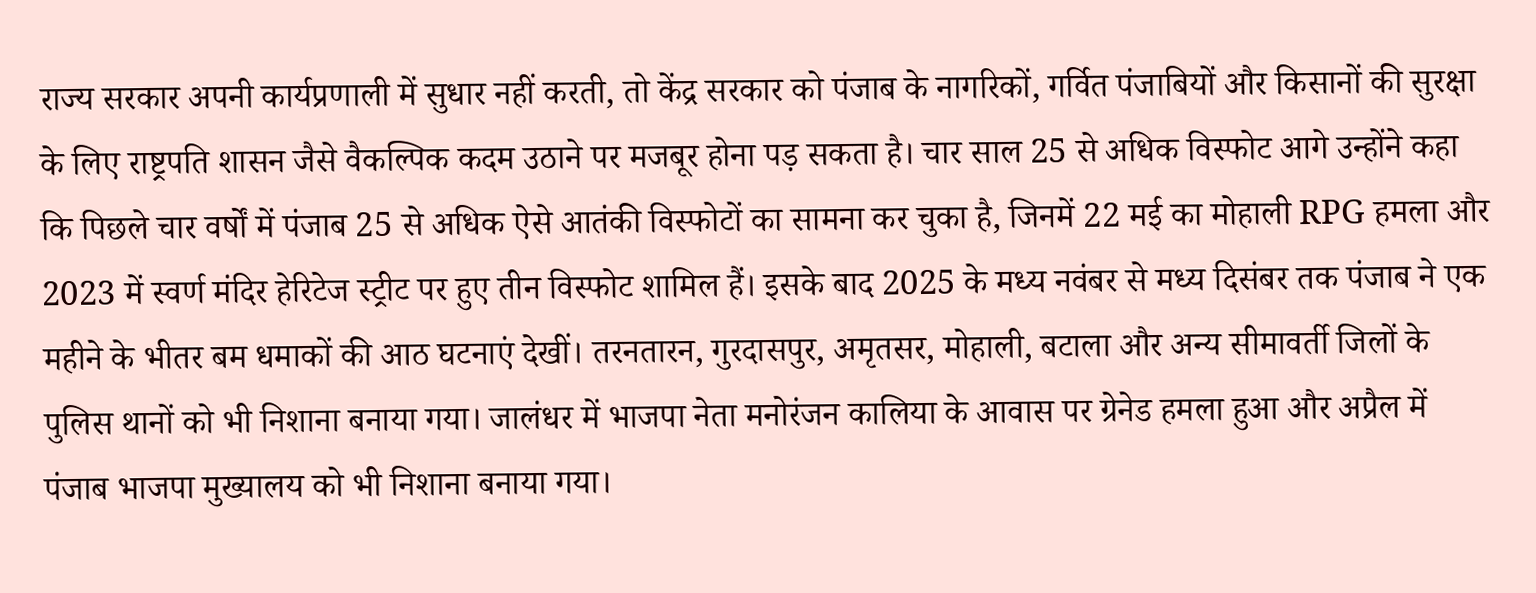राज्य सरकार अपनी कार्यप्रणाली में सुधार नहीं करती, तो केंद्र सरकार को पंजाब के नागरिकों, गर्वित पंजाबियों और किसानों की सुरक्षा के लिए राष्ट्रपति शासन जैसे वैकल्पिक कदम उठाने पर मजबूर होना पड़ सकता है। चार साल 25 से अधिक विस्फोट आगे उन्होंने कहा कि पिछले चार वर्षों में पंजाब 25 से अधिक ऐसे आतंकी विस्फोटों का सामना कर चुका है, जिनमें 22 मई का मोहाली RPG हमला और 2023 में स्वर्ण मंदिर हेरिटेज स्ट्रीट पर हुए तीन विस्फोट शामिल हैं। इसके बाद 2025 के मध्य नवंबर से मध्य दिसंबर तक पंजाब ने एक महीने के भीतर बम धमाकों की आठ घटनाएं देखीं। तरनतारन, गुरदासपुर, अमृतसर, मोहाली, बटाला और अन्य सीमावर्ती जिलों के पुलिस थानों को भी निशाना बनाया गया। जालंधर में भाजपा नेता मनोरंजन कालिया के आवास पर ग्रेनेड हमला हुआ और अप्रैल में पंजाब भाजपा मुख्यालय को भी निशाना बनाया गया।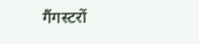गैंगस्टरों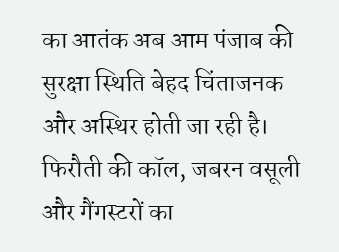का आतंक अब आम पंजाब की सुरक्षा स्थिति बेहद चिंताजनक और अस्थिर होती जा रही है। फिरौती की कॉल, जबरन वसूली और गैंगस्टरों का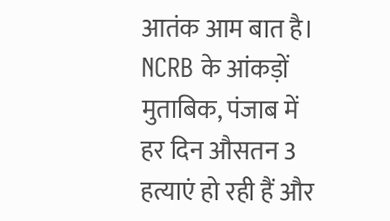आतंक आम बात है। NCRB के आंकड़ों मुताबिक, पंजाब में हर दिन औसतन 3 हत्याएं हो रही हैं और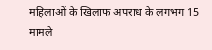महिलाओं के खिलाफ अपराध के लगभग 15 मामले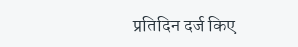प्रतिदिन दर्ज किए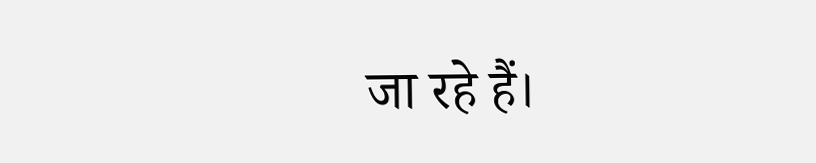जा रहे हैं।